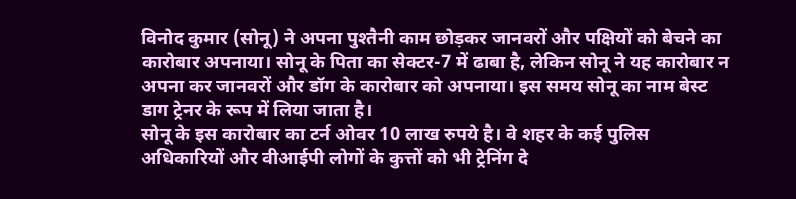विनोद कुमार (सोनू) ने अपना पुश्तैनी काम छोड़कर जानवरों और पक्षियों को बेचने का कारोबार अपनाया। सोनू के पिता का सेक्टर-7 में ढाबा है, लेकिन सोनू ने यह कारोबार न अपना कर जानवरों और डॉग के कारोबार को अपनाया। इस समय सोनू का नाम बेस्ट डाग ट्रेनर के रूप में लिया जाता है।
सोनू के इस कारोबार का टर्न ओवर 10 लाख रुपये है। वे शहर के कई पुलिस अधिकारियों और वीआईपी लोगों के कुत्तों को भी ट्रेनिंग दे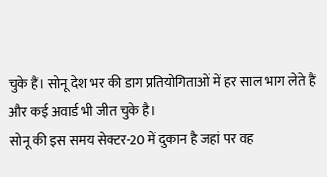चुके हैं। सोनू देश भर की डाग प्रतियोगिताओं में हर साल भाग लेते हैं और कई अवार्ड भी जीत चुके है।
सोनू की इस समय सेक्टर-20 में दुकान है जहां पर वह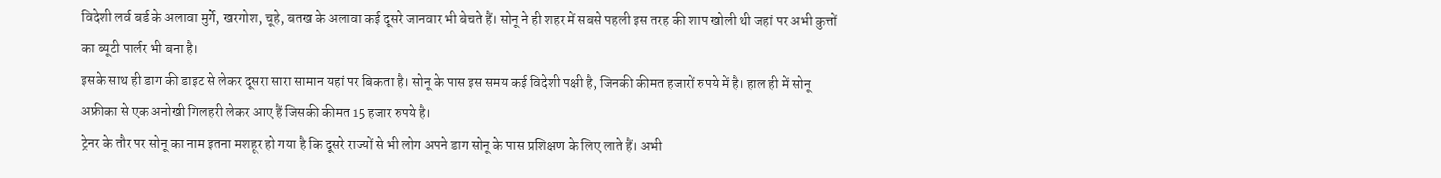विदेशी लर्व बर्ड के अलावा मुर्गे, खरगोश, चूहे, बतख के अलावा कई दूसरे जानवार भी बेचते हैं। सोनू ने ही शहर में सबसे पहली इस तरह की शाप खोली थी जहां पर अभी कुत्तों का ब्यूटी पार्लर भी बना है।
इसके साथ ही डाग की डाइट से लेकर दूसरा सारा सामान यहां पर बिकता है। सोनू के पास इस समय कई विदेशी पक्षी है, जिनकी कीमत हजारों रुपये में है। हाल ही में सोनू अफ्रीका से एक अनोखी गिलहरी लेकर आए हैं जिसकी कीमत 15 हजार रुपये है।
ट्रेनर के तौर पर सोनू का नाम इतना मशहूर हो गया है कि दूसरे राज्यों से भी लोग अपने डाग सोनू के पास प्रशिक्षण के लिए लाते हैं। अभी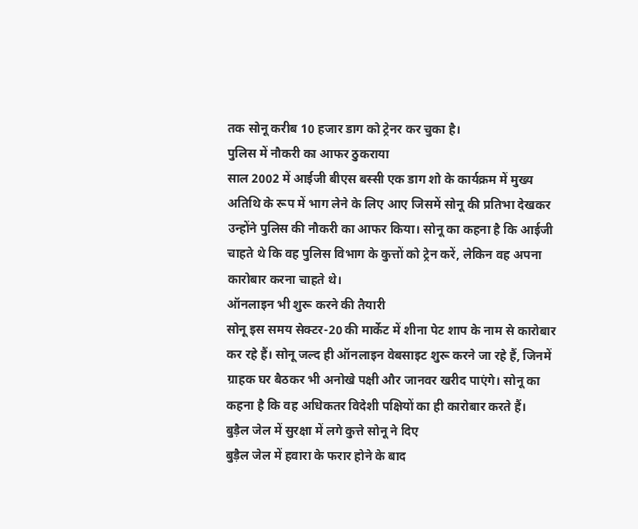तक सोनू करीब 10 हजार डाग को ट्रेनर कर चुका है।
पुलिस में नौकरी का आफर ठुकराया
साल 2002 में आईजी बीएस बस्सी एक डाग शो के कार्यक्रम में मुख्य अतिथि के रूप में भाग लेने के लिए आए जिसमें सोनू की प्रतिभा देखकर उन्होंने पुलिस की नौकरी का आफर किया। सोनू का कहना है कि आईजी चाहते थे कि वह पुलिस विभाग के कुत्तों को ट्रेन करें, लेकिन वह अपना कारोबार करना चाहते थे।
ऑनलाइन भी शुरू करने की तैयारी
सोनू इस समय सेक्टर-20 की मार्केट में शीना पेट शाप के नाम से कारोबार कर रहे हैं। सोनू जल्द ही ऑनलाइन वेबसाइट शुरू करने जा रहे हैं, जिनमें ग्राहक घर बैठकर भी अनोखे पक्षी और जानवर खरीद पाएंगे। सोनू का कहना है कि वह अधिकतर विदेशी पक्षियों का ही कारोबार करते हैं।
बुड़ैल जेल में सुरक्षा में लगे कुत्ते सोनू ने दिए
बुड़ैल जेल में हवारा के फरार होने के बाद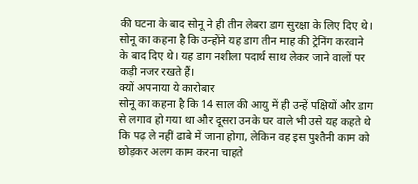की घटना के बाद सोनू ने ही तीन लेबरा डाग सुरक्षा के लिए दिए थे। सोनू का कहना है कि उन्होंने यह डाग तीन माह की ट्रेनिंग करवाने के बाद दिए थे। यह डाग नशीला पदार्थ साथ लेकर जाने वालों पर कड़ी नजर रखते हैं।
क्यों अपनाया ये कारोबार
सोनू का कहना है कि 14 साल की आयु में ही उन्हें पक्षियों और डाग से लगाव हो गया था और दूसरा उनके घर वाले भी उसे यह कहते थे कि पढ़ ले नहीं ढाबे में जाना होगा, लेकिन वह इस पुश्तैनी काम को छोड़कर अलग काम करना चाहते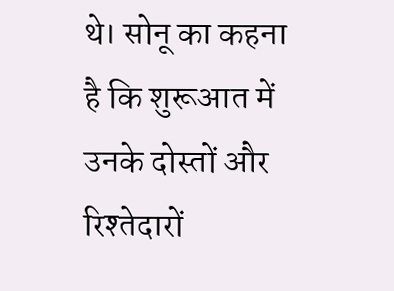थे। सोनू का कहना है कि शुरूआत में उनके दोस्तों और रिश्तेदारों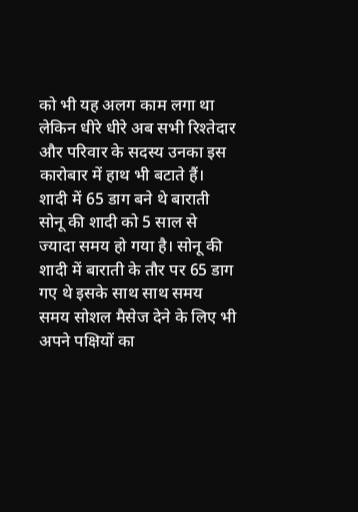को भी यह अलग काम लगा था लेकिन धीरे धीरे अब सभी रिश्तेदार और परिवार के सदस्य उनका इस कारोबार में हाथ भी बटाते हैं।
शादी में 65 डाग बने थे बाराती
सोनू की शादी को 5 साल से ज्यादा समय हो गया है। सोनू की शादी में बाराती के तौर पर 65 डाग गए थे इसके साथ साथ समय समय सोशल मैसेज देने के लिए भी अपने पक्षियों का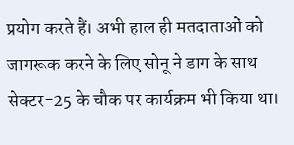प्रयोग करते हैं। अभी हाल ही मतदाताओं को जागरूक करने के लिए सोनू ने डाग के साथ सेक्टर-25 के चौक पर कार्यक्रम भी किया था।